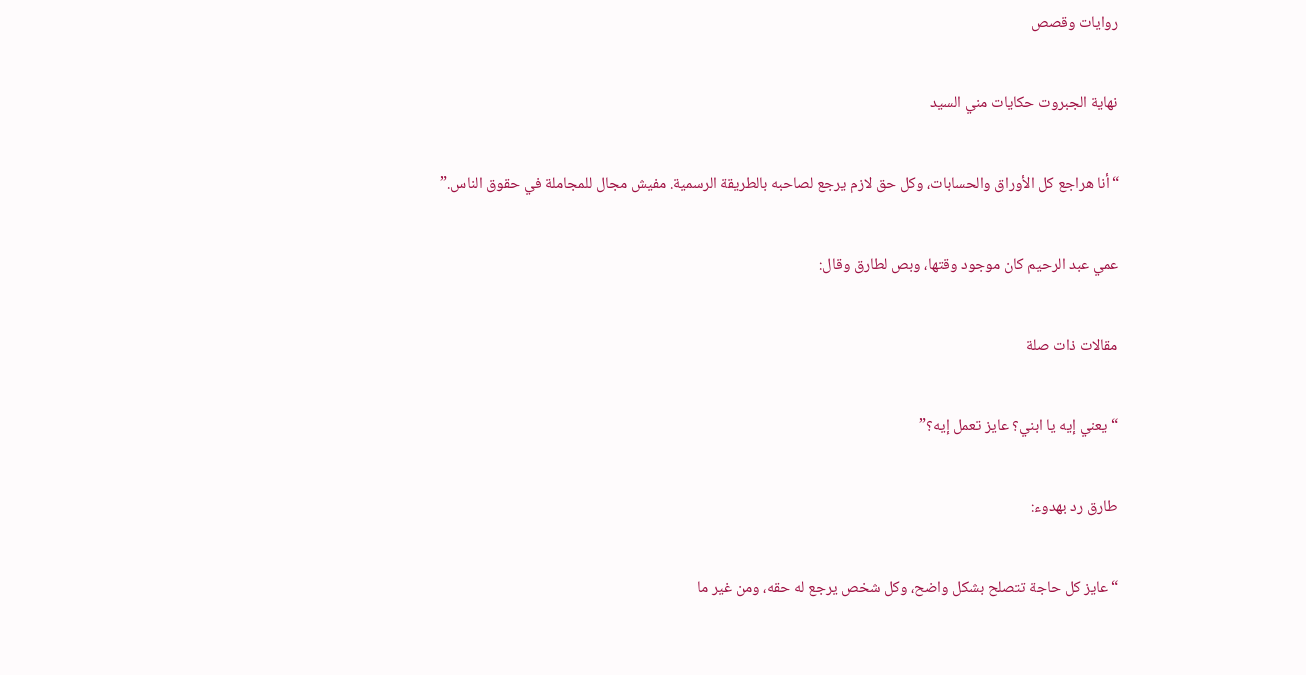روايات وقصص

نهاية الجبروت حكايات مني السيد

“أنا هراجع كل الأوراق والحسابات، وكل حق لازم يرجع لصاحبه بالطريقة الرسمية. مفيش مجال للمجاملة في حقوق الناس.”

عمي عبد الرحيم كان موجود وقتها، وبص لطارق وقال:

مقالات ذات صلة

“يعني إيه يا ابني؟ عايز تعمل إيه؟”

طارق رد بهدوء:

“عايز كل حاجة تتصلح بشكل واضح، وكل شخص يرجع له حقه، ومن غير ما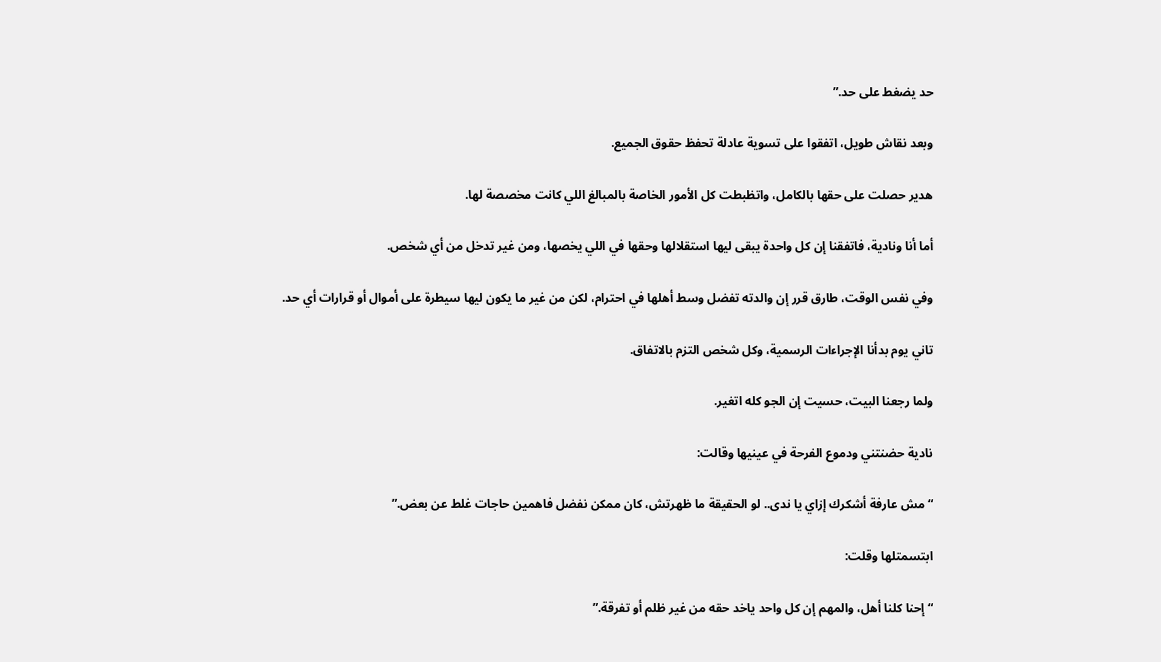حد يضغط على حد.”

وبعد نقاش طويل، اتفقوا على تسوية عادلة تحفظ حقوق الجميع.

هدير حصلت على حقها بالكامل، واتظبطت كل الأمور الخاصة بالمبالغ اللي كانت مخصصة لها.

أما أنا ونادية، فاتفقنا إن كل واحدة يبقى ليها استقلالها وحقها في اللي يخصها، ومن غير تدخل من أي شخص.

وفي نفس الوقت، طارق قرر إن والدته تفضل وسط أهلها في احترام، لكن من غير ما يكون ليها سيطرة على أموال أو قرارات أي حد.

تاني يوم بدأنا الإجراءات الرسمية، وكل شخص التزم بالاتفاق.

ولما رجعنا البيت، حسيت إن الجو كله اتغير.

نادية حضنتني ودموع الفرحة في عينيها وقالت:

“مش عارفة أشكرك إزاي يا ندى.. لو الحقيقة ما ظهرتش، كان ممكن نفضل فاهمين حاجات غلط عن بعض.”

ابتسمتلها وقلت:

“إحنا كلنا أهل، والمهم إن كل واحد ياخد حقه من غير ظلم أو تفرقة.”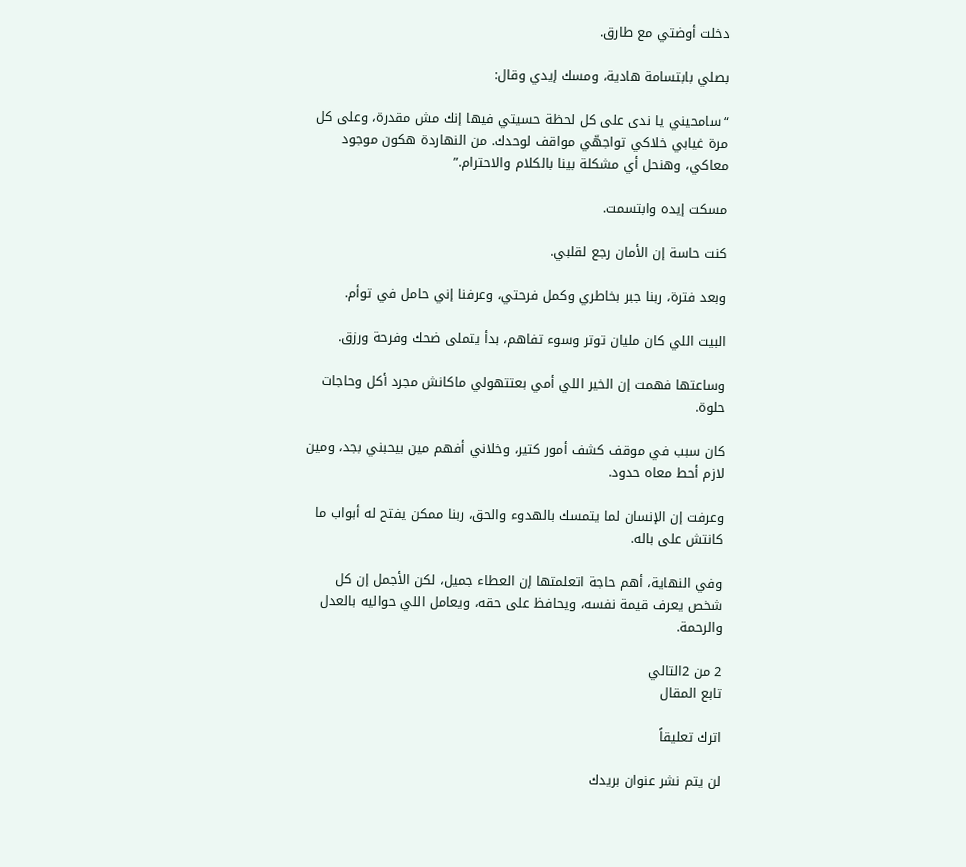دخلت أوضتي مع طارق.

بصلي بابتسامة هادية، ومسك إيدي وقال:

“سامحيني يا ندى على كل لحظة حسيتي فيها إنك مش مقدرة، وعلى كل مرة غيابي خلاكي تواجهّي مواقف لوحدك. من النهاردة هكون موجود معاكي، وهنحل أي مشكلة بينا بالكلام والاحترام.”

مسكت إيده وابتسمت.

كنت حاسة إن الأمان رجع لقلبي.

وبعد فترة، ربنا جبر بخاطري وكمل فرحتي، وعرفنا إني حامل في توأم.

البيت اللي كان مليان توتر وسوء تفاهم، بدأ يتملى ضحك وفرحة ورزق.

وساعتها فهمت إن الخير اللي أمي بعتتهولي ماكانش مجرد أكل وحاجات حلوة.

كان سبب في موقف كشف أمور كتير، وخلاني أفهم مين بيحبني بجد، ومين لازم أحط معاه حدود.

وعرفت إن الإنسان لما يتمسك بالهدوء والحق، ربنا ممكن يفتح له أبواب ما كانتش على باله.

وفي النهاية، أهم حاجة اتعلمتها إن العطاء جميل، لكن الأجمل إن كل شخص يعرف قيمة نفسه، ويحافظ على حقه، ويعامل اللي حواليه بالعدل والرحمة.

2 من 2التالي
تابع المقال

اترك تعليقاً

لن يتم نشر عنوان بريدك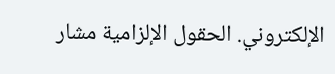الإلكتروني. الحقول الإلزامية مشار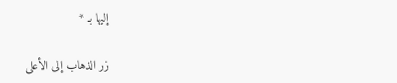إليها بـ *

زر الذهاب إلى الأعلى